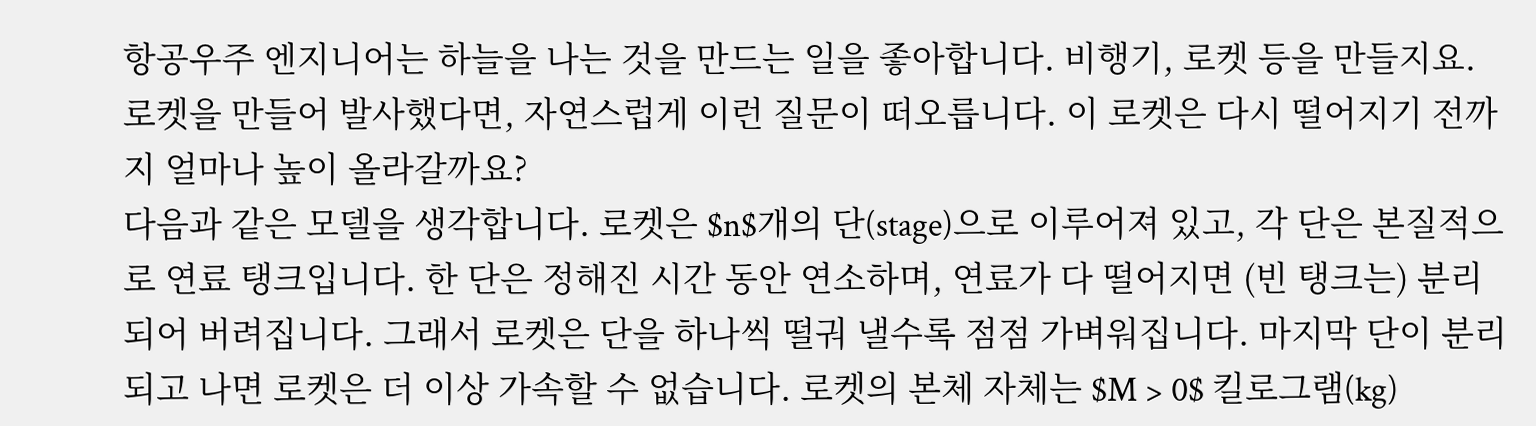항공우주 엔지니어는 하늘을 나는 것을 만드는 일을 좋아합니다. 비행기, 로켓 등을 만들지요. 로켓을 만들어 발사했다면, 자연스럽게 이런 질문이 떠오릅니다. 이 로켓은 다시 떨어지기 전까지 얼마나 높이 올라갈까요?
다음과 같은 모델을 생각합니다. 로켓은 $n$개의 단(stage)으로 이루어져 있고, 각 단은 본질적으로 연료 탱크입니다. 한 단은 정해진 시간 동안 연소하며, 연료가 다 떨어지면 (빈 탱크는) 분리되어 버려집니다. 그래서 로켓은 단을 하나씩 떨궈 낼수록 점점 가벼워집니다. 마지막 단이 분리되고 나면 로켓은 더 이상 가속할 수 없습니다. 로켓의 본체 자체는 $M > 0$ 킬로그램(kg)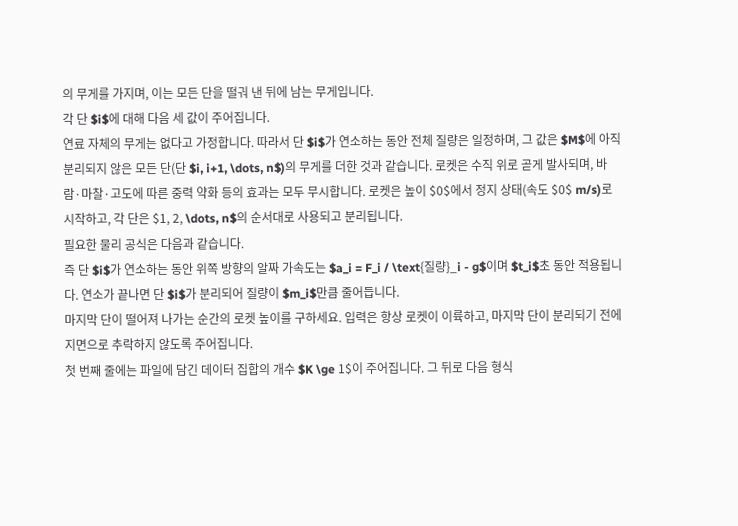의 무게를 가지며, 이는 모든 단을 떨궈 낸 뒤에 남는 무게입니다.
각 단 $i$에 대해 다음 세 값이 주어집니다.
연료 자체의 무게는 없다고 가정합니다. 따라서 단 $i$가 연소하는 동안 전체 질량은 일정하며, 그 값은 $M$에 아직 분리되지 않은 모든 단(단 $i, i+1, \dots, n$)의 무게를 더한 것과 같습니다. 로켓은 수직 위로 곧게 발사되며, 바람·마찰·고도에 따른 중력 약화 등의 효과는 모두 무시합니다. 로켓은 높이 $0$에서 정지 상태(속도 $0$ m/s)로 시작하고, 각 단은 $1, 2, \dots, n$의 순서대로 사용되고 분리됩니다.
필요한 물리 공식은 다음과 같습니다.
즉 단 $i$가 연소하는 동안 위쪽 방향의 알짜 가속도는 $a_i = F_i / \text{질량}_i - g$이며 $t_i$초 동안 적용됩니다. 연소가 끝나면 단 $i$가 분리되어 질량이 $m_i$만큼 줄어듭니다.
마지막 단이 떨어져 나가는 순간의 로켓 높이를 구하세요. 입력은 항상 로켓이 이륙하고, 마지막 단이 분리되기 전에 지면으로 추락하지 않도록 주어집니다.
첫 번째 줄에는 파일에 담긴 데이터 집합의 개수 $K \ge 1$이 주어집니다. 그 뒤로 다음 형식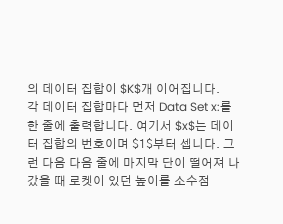의 데이터 집합이 $K$개 이어집니다.
각 데이터 집합마다 먼저 Data Set x:를 한 줄에 출력합니다. 여기서 $x$는 데이터 집합의 번호이며 $1$부터 셉니다. 그런 다음 다음 줄에 마지막 단이 떨어져 나갔을 때 로켓이 있던 높이를 소수점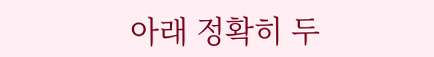아래 정확히 두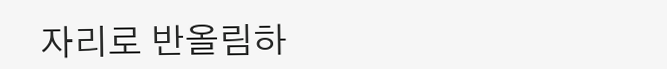자리로 반올림하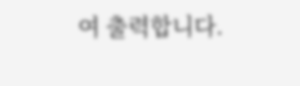여 출력합니다.